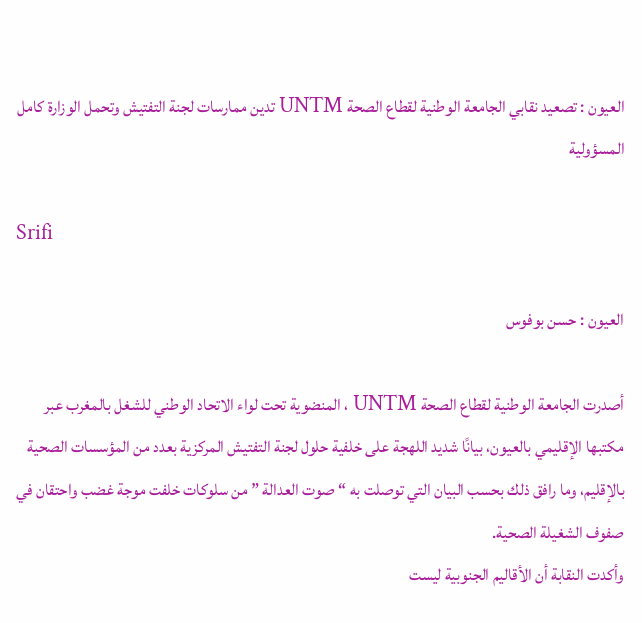العيون : تصعيد نقابي الجامعة الوطنية لقطاع الصحة UNTM تدين ممارسات لجنة التفتيش وتحمل الوزارة كامل المسؤولية

Srifi

العيون : حسن بوفوس

أصدرت الجامعة الوطنية لقطاع الصحة UNTM ، المنضوية تحت لواء الاتحاد الوطني للشغل بالمغرب عبر مكتبها الإقليمي بالعيون، بيانًا شديد اللهجة على خلفية حلول لجنة التفتيش المركزية بعدد من المؤسسات الصحية بالإقليم، وما رافق ذلك بحسب البيان التي توصلت به “صوت العدالة ” من سلوكات خلفت موجة غضب واحتقان في صفوف الشغيلة الصحية.
وأكدت النقابة أن الأقاليم الجنوبية ليست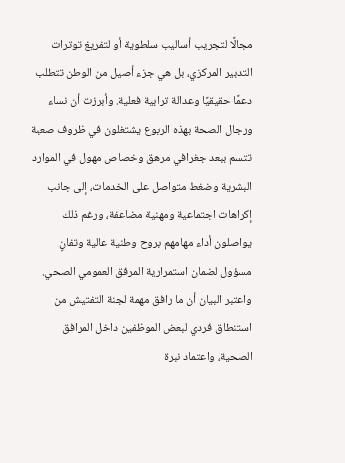مجالًا لتجريب أساليب سلطوية أو لتفريغ توترات التدبير المركزي، بل هي جزء أصيل من الوطن تتطلب دعمًا حقيقيًا وعدالة ترابية فعلية. وأبرزت أن نساء ورجال الصحة بهذه الربوع يشتغلون في ظروف صعبة تتسم ببعد جغرافي مرهق وخصاص مهول في الموارد البشرية وضغط متواصل على الخدمات، إلى جانب إكراهات اجتماعية ومهنية مضاعفة، ورغم ذلك يواصلون أداء مهامهم بروح وطنية عالية وتفانٍ مسؤول لضمان استمرارية المرفق العمومي الصحي.
واعتبر البيان أن ما رافق مهمة لجنة التفتيش من استنطاق فردي لبعض الموظفين داخل المرافق الصحية، واعتماد نبرة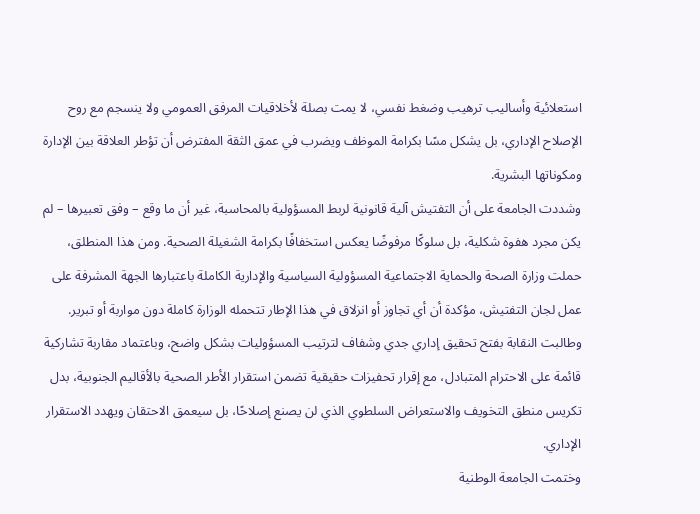استعلائية وأساليب ترهيب وضغط نفسي، لا يمت بصلة لأخلاقيات المرفق العمومي ولا ينسجم مع روح الإصلاح الإداري، بل يشكل مسًا بكرامة الموظف ويضرب في عمق الثقة المفترض أن تؤطر العلاقة بين الإدارة ومكوناتها البشرية.
وشددت الجامعة على أن التفتيش آلية قانونية لربط المسؤولية بالمحاسبة، غير أن ما وقع – وفق تعبيرها – لم يكن مجرد هفوة شكلية، بل سلوكًا مرفوضًا يعكس استخفافًا بكرامة الشغيلة الصحية. ومن هذا المنطلق، حملت وزارة الصحة والحماية الاجتماعية المسؤولية السياسية والإدارية الكاملة باعتبارها الجهة المشرفة على عمل لجان التفتيش، مؤكدة أن أي تجاوز أو انزلاق في هذا الإطار تتحمله الوزارة كاملة دون مواربة أو تبرير.
وطالبت النقابة بفتح تحقيق إداري جدي وشفاف لترتيب المسؤوليات بشكل واضح، وباعتماد مقاربة تشاركية قائمة على الاحترام المتبادل، مع إقرار تحفيزات حقيقية تضمن استقرار الأطر الصحية بالأقاليم الجنوبية، بدل تكريس منطق التخويف والاستعراض السلطوي الذي لن يصنع إصلاحًا، بل سيعمق الاحتقان ويهدد الاستقرار الإداري.
وختمت الجامعة الوطنية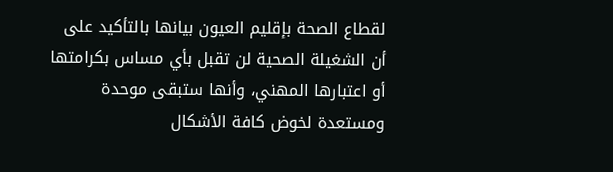لقطاع الصحة بإقليم العيون بيانها بالتأكيد على أن الشغيلة الصحية لن تقبل بأي مساس بكرامتها أو اعتبارها المهني، وأنها ستبقى موحدة ومستعدة لخوض كافة الأشكال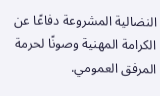النضالية المشروعة دفاعًا عن الكرامة المهنية وصونًا لحرمة المرفق العمومي.